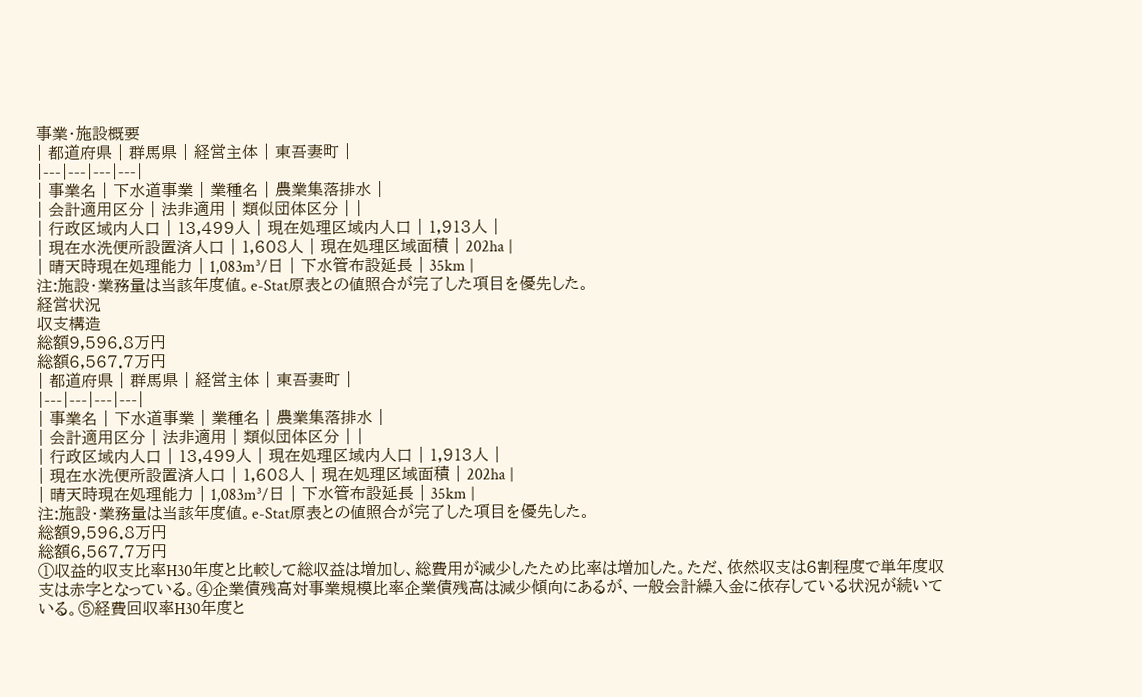事業・施設概要
| 都道府県 | 群馬県 | 経営主体 | 東吾妻町 |
|---|---|---|---|
| 事業名 | 下水道事業 | 業種名 | 農業集落排水 |
| 会計適用区分 | 法非適用 | 類似団体区分 | |
| 行政区域内人口 | 13,499人 | 現在処理区域内人口 | 1,913人 |
| 現在水洗便所設置済人口 | 1,608人 | 現在処理区域面積 | 202ha |
| 晴天時現在処理能力 | 1,083m³/日 | 下水管布設延長 | 35km |
注:施設・業務量は当該年度値。e-Stat原表との値照合が完了した項目を優先した。
経営状況
収支構造
総額9,596.8万円
総額6,567.7万円
| 都道府県 | 群馬県 | 経営主体 | 東吾妻町 |
|---|---|---|---|
| 事業名 | 下水道事業 | 業種名 | 農業集落排水 |
| 会計適用区分 | 法非適用 | 類似団体区分 | |
| 行政区域内人口 | 13,499人 | 現在処理区域内人口 | 1,913人 |
| 現在水洗便所設置済人口 | 1,608人 | 現在処理区域面積 | 202ha |
| 晴天時現在処理能力 | 1,083m³/日 | 下水管布設延長 | 35km |
注:施設・業務量は当該年度値。e-Stat原表との値照合が完了した項目を優先した。
総額9,596.8万円
総額6,567.7万円
①収益的収支比率H30年度と比較して総収益は増加し、総費用が減少したため比率は増加した。ただ、依然収支は6割程度で単年度収支は赤字となっている。④企業債残高対事業規模比率企業債残高は減少傾向にあるが、一般会計繰入金に依存している状況が続いている。⑤経費回収率H30年度と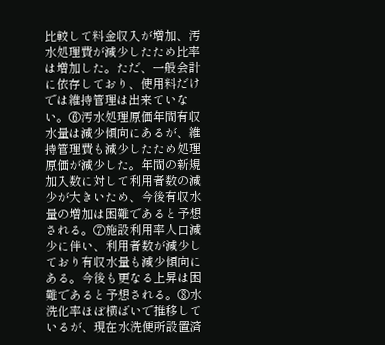比較して料金収入が増加、汚水処理費が減少したため比率は増加した。ただ、一般会計に依存しており、使用料だけでは維持管理は出来ていない。⑥汚水処理原価年間有収水量は減少傾向にあるが、維持管理費も減少したため処理原価が減少した。年間の新規加入数に対して利用者数の減少が大きいため、今後有収水量の増加は困難であると予想される。⑦施設利用率人口減少に伴い、利用者数が減少しており有収水量も減少傾向にある。今後も更なる上昇は困難であると予想される。⑧水洗化率ほぼ横ばいで推移しているが、現在水洗便所設置済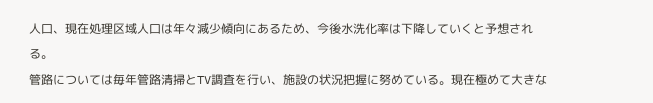人口、現在処理区域人口は年々減少傾向にあるため、今後水洗化率は下降していくと予想される。
管路については毎年管路清掃とTV調査を行い、施設の状況把握に努めている。現在極めて大きな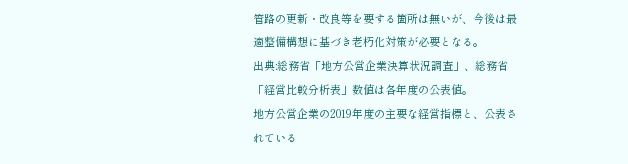管路の更新・改良等を要する箇所は無いが、今後は最適整備構想に基づき老朽化対策が必要となる。
出典:総務省「地方公営企業決算状況調査」、総務省「経営比較分析表」数値は各年度の公表値。
地方公営企業の2019年度の主要な経営指標と、公表されている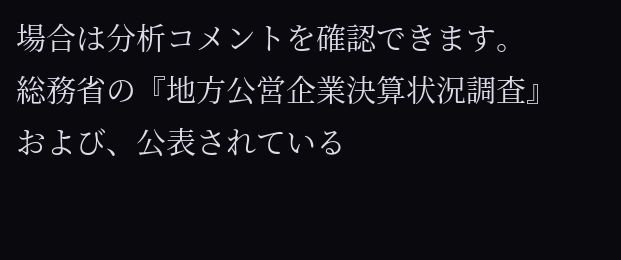場合は分析コメントを確認できます。
総務省の『地方公営企業決算状況調査』および、公表されている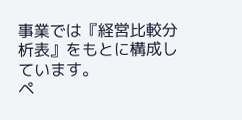事業では『経営比較分析表』をもとに構成しています。
ペ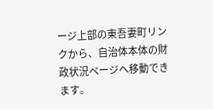ージ上部の東吾妻町リンクから、自治体本体の財政状況ページへ移動できます。